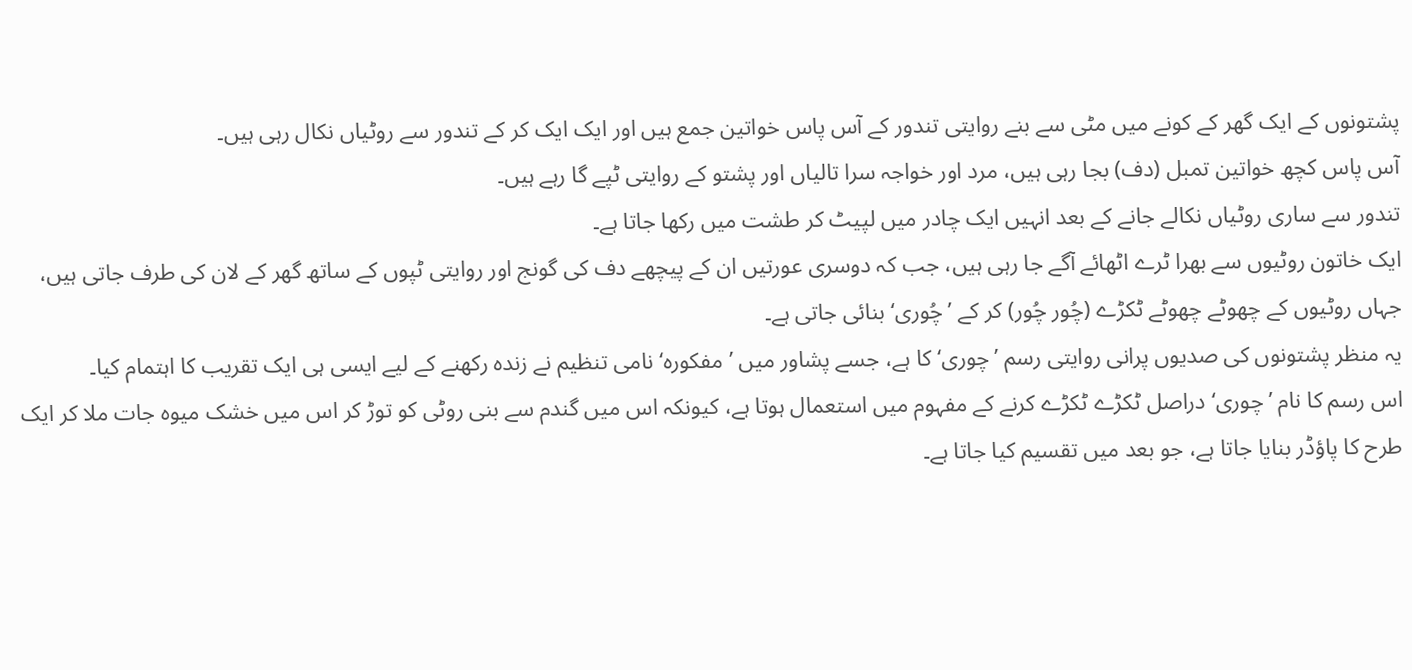پشتونوں کے ایک گھر کے کونے میں مٹی سے بنے روایتی تندور کے آس پاس خواتین جمع ہیں اور ایک ایک کر کے تندور سے روٹیاں نکال رہی ہیں۔
آس پاس کچھ خواتین تمبل (دف) بجا رہی ہیں، مرد اور خواجہ سرا تالیاں اور پشتو کے روایتی ٹپے گا رہے ہیں۔
تندور سے ساری روٹیاں نکالے جانے کے بعد انہیں ایک چادر میں لپیٹ کر طشت میں رکھا جاتا ہے۔
ایک خاتون روٹیوں سے بھرا ٹرے اٹھائے آگے جا رہی ہیں، جب کہ دوسری عورتیں ان کے پیچھے دف کی گونج اور روایتی ٹپوں کے ساتھ گھر کے لان کی طرف جاتی ہیں، جہاں روٹیوں کے چھوٹے چھوٹے ٹکڑے (چُور چُور) کر کے ’چُوری‘ بنائی جاتی ہے۔
یہ منظر پشتونوں کی صدیوں پرانی روایتی رسم ’چوری‘ کا ہے، جسے پشاور میں ’مفکورہ‘ نامی تنظیم نے زندہ رکھنے کے لیے ایسی ہی ایک تقریب کا اہتمام کیا۔
اس رسم کا نام ’چوری‘ دراصل ٹکڑے ٹکڑے کرنے کے مفہوم میں استعمال ہوتا ہے، کیونکہ اس میں گندم سے بنی روٹی کو توڑ کر اس میں خشک میوہ جات ملا کر ایک طرح کا پاؤڈر بنایا جاتا ہے، جو بعد میں تقسیم کیا جاتا ہے۔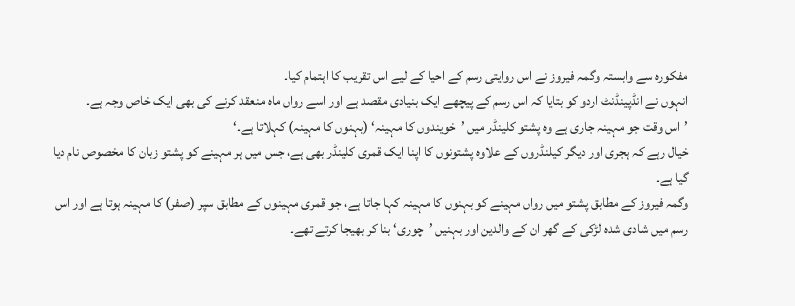مفکورہ سے وابستہ وگمہ فیروز نے اس روایتی رسم کے احیا کے لیے اس تقریب کا اہتمام کیا۔
انہوں نے انڈپینڈنٹ اردو کو بتایا کہ اس رسم کے پیچھے ایک بنیادی مقصد ہے اور اسے رواں ماہ منعقد کرنے کی بھی ایک خاص وجہ ہے۔
’اس وقت جو مہینہ جاری ہے وہ پشتو کلینڈر میں ’خویندوں کا مہینہ‘ (بہنوں کا مہینہ) کہلاتا ہے۔‘
خیال رہے کہ ہجری اور دیگر کیلنڈروں کے علاوہ پشتونوں کا اپنا ایک قمری کلینڈر بھی ہے، جس میں ہر مہینے کو پشتو زبان کا مخصوص نام دیا گیا ہے۔
وگمہ فیروز کے مطابق پشتو میں رواں مہینے کو بہنوں کا مہینہ کہا جاتا ہے، جو قمری مہینوں کے مطابق سپر (صفر) کا مہینہ ہوتا ہے اور اس رسم میں شادی شدہ لڑکی کے گھر ان کے والدین اور بہنیں ’چوری‘ بنا کر بھیجا کرتے تھے۔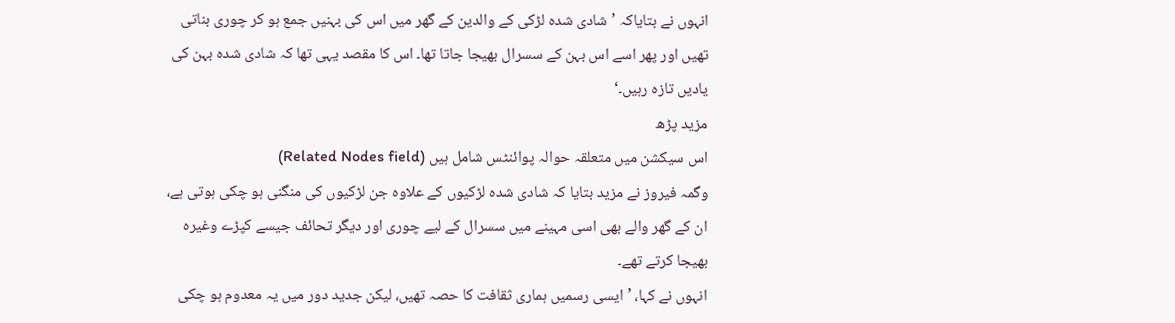انہوں نے بتایاکہ ’شادی شدہ لڑکی کے والدین کے گھر میں اس کی بہنیں جمع ہو کر چوری بناتی تھیں اور پھر اسے اس بہن کے سسرال بھیجا جاتا تھا۔ اس کا مقصد یہی تھا کہ شادی شدہ بہن کی یادیں تازہ رہیں۔‘
مزید پڑھ
اس سیکشن میں متعلقہ حوالہ پوائنٹس شامل ہیں (Related Nodes field)
وگمہ فیروز نے مزید بتایا کہ شادی شدہ لڑکیوں کے علاوہ جن لڑکیوں کی منگنی ہو چکی ہوتی ہے، ان کے گھر والے بھی اسی مہینے میں سسرال کے لیے چوری اور دیگر تحائف جیسے کپڑے وغیرہ بھیجا کرتے تھے۔
انہوں نے کہا، ’ایسی رسمیں ہماری ثقافت کا حصہ تھیں، لیکن جدید دور میں یہ معدوم ہو چکی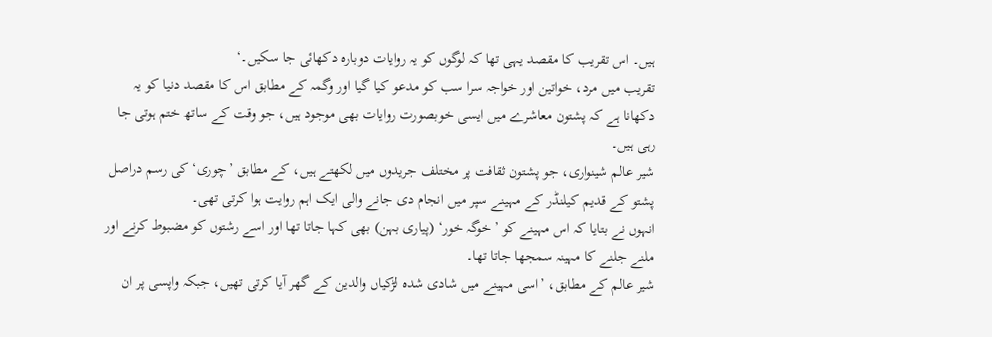ہیں۔ اس تقریب کا مقصد یہی تھا کہ لوگوں کو یہ روایات دوبارہ دکھائی جا سکیں۔‘
تقریب میں مرد، خواتین اور خواجہ سرا سب کو مدعو کیا گیا اور وگمہ کے مطابق اس کا مقصد دنیا کو یہ دکھانا ہے کہ پشتون معاشرے میں ایسی خوبصورت روایات بھی موجود ہیں، جو وقت کے ساتھ ختم ہوتی جا رہی ہیں۔
شیر عالم شینواری، جو پشتون ثقافت پر مختلف جریدوں میں لکھتے ہیں، کے مطابق ’چوری‘ کی رسم دراصل پشتو کے قدیم کیلنڈر کے مہینے سپر میں انجام دی جانے والی ایک اہم روایت ہوا کرتی تھی۔
انہوں نے بتایا کہ اس مہینے کو ’خوگہ خور‘ (پیاری بہن) بھی کہا جاتا تھا اور اسے رشتوں کو مضبوط کرنے اور ملنے جلنے کا مہینہ سمجھا جاتا تھا۔
شیر عالم کے مطابق، ’اسی مہینے میں شادی شدہ لڑکیاں والدین کے گھر آیا کرتی تھیں، جبکہ واپسی پر ان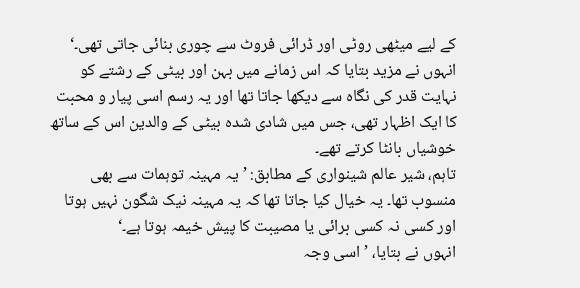کے لیے میٹھی روٹی اور ڈرائی فروٹ سے چوری بنائی جاتی تھی۔‘
انہوں نے مزید بتایا کہ اس زمانے میں بہن اور بیٹی کے رشتے کو نہایت قدر کی نگاہ سے دیکھا جاتا تھا اور یہ رسم اسی پیار و محبت کا ایک اظہار تھی، جس میں شادی شدہ بیٹی کے والدین اس کے ساتھ خوشیاں بانٹا کرتے تھے۔
تاہم، شیر عالم شینواری کے مطابق: ’یہ مہینہ توہمات سے بھی منسوب تھا۔ یہ خیال کیا جاتا تھا کہ یہ مہینہ نیک شگون نہیں ہوتا اور کسی نہ کسی برائی یا مصیبت کا پیش خیمہ ہوتا ہے۔‘
انہوں نے بتایا، ’اسی وجہ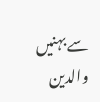سے بہنیں والدین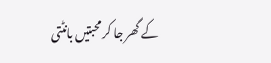کے گھر جا کر محبتیں بانٹتی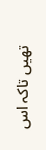تھیں تاکہ اس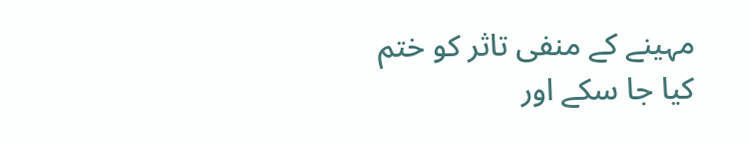مہینے کے منفی تاثر کو ختم کیا جا سکے اور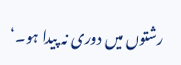رشتوں میں دوری نہ پیدا ہو۔‘